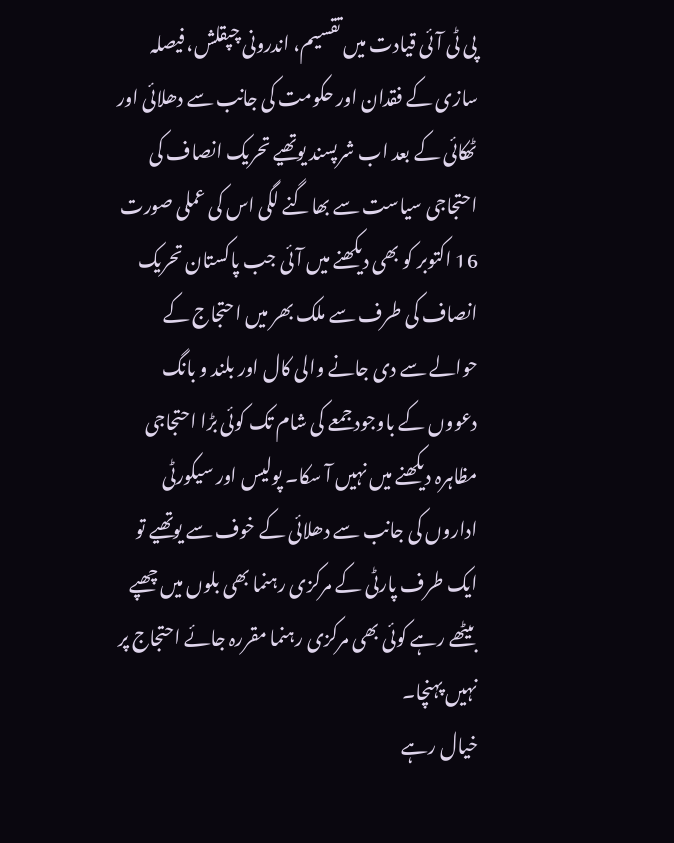پی ٹی آئی قیادت میں تقسیم، اندرونی چپقلش، فیصلہ سازی کے فقدان اور حکومت کی جانب سے دھلائی اور ٹھکائی کے بعد اب شرپسند یوتھیے تحریک انصاف کی احتجاجی سیاست سے بھاگنے لگی اس کی عملی صورت 16 اکتوبر کو بھی دیکھنے میں آئی جب پاکستان تحریک انصاف کی طرف سے ملک بھر میں احتجاج کے حوالے سے دی جانے والی کال اور بلند و بانگ دعووں کے باوجود جمعے کی شام تک کوئی بڑا احتجاجی مظاہرہ دیکھنے میں نہیں آ سکا۔ پولیس اور سیکورٹی اداروں کی جانب سے دھلائی کے خوف سے یوتھیے تو ایک طرف پارٹی کے مرکزی رہنما بھی بلوں میں چھپے بیٹھے رہے کوئی بھی مرکزی رہنما مقررہ جائے احتجاج پر نہیں پہنچا۔
خیال رہے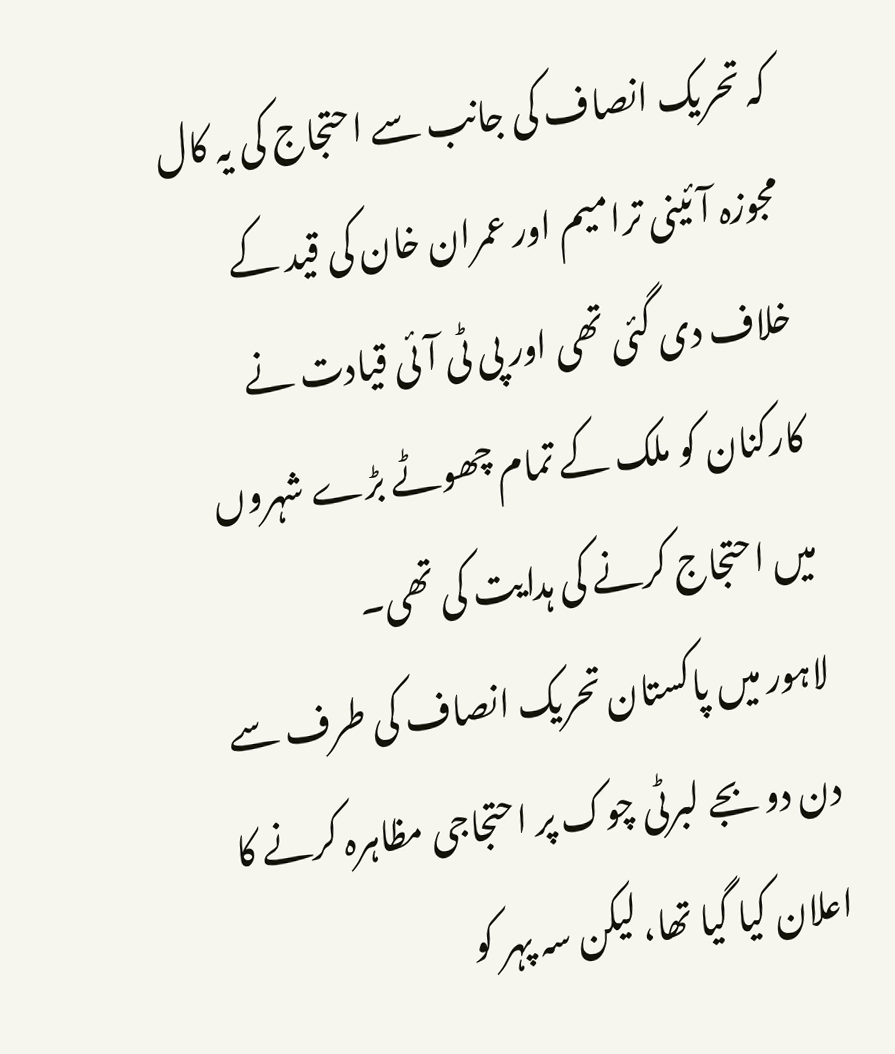کہ تحریک انصاف کی جانب سے احتجاج کی یہ کال مجوزہ آئینی ترامیم اور عمران خان کی قید کے خلاف دی گئی تھی اور پی ٹی آئی قیادت نے کارکنان کو ملک کے تمام چھوٹے بڑے شہروں میں احتجاج کرنے کی ہدایت کی تھی۔
لاہور میں پاکستان تحریک انصاف کی طرف سے دن دو بجے لبرٹی چوک پر احتجاجی مظاہرہ کرنے کا اعلان کیا گیا تھا، لیکن سہ پہر کو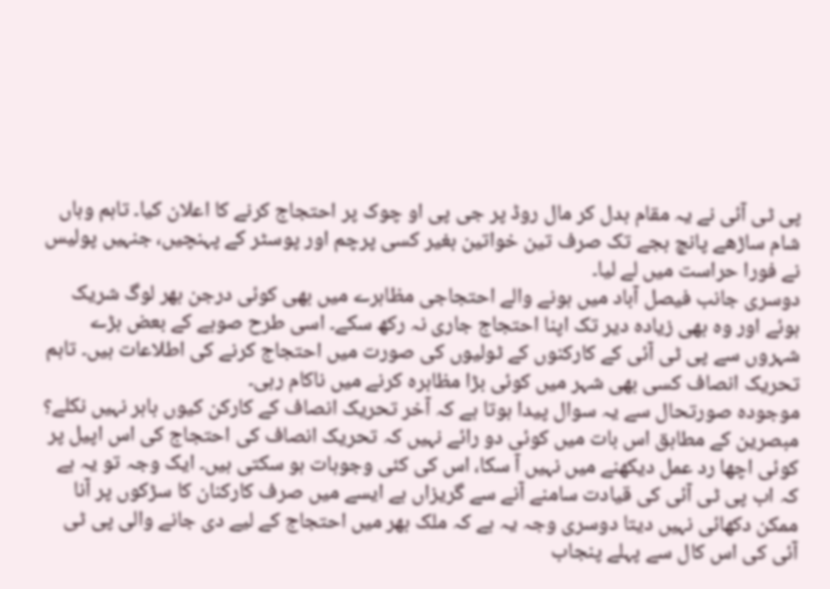پی ٹی آئی نے یہ مقام بدل کر مال روڈ پر جی پی او چوک پر احتجاج کرنے کا اعلان کیا۔ تاہم وہاں شام ساڑھے پانچ بجے تک صرف تین خواتین بغیر کسی پرچم اور پوسٹر کے پہنچیں، جنہیں پولیس نے فورا حراست میں لے لیا۔
دوسری جانب فیصل آباد میں ہونے والے احتجاجی مظاہرے میں بھی کوئی درجن بھر لوگ شریک ہوئے اور وہ بھی زیادہ دیر تک اپنا احتجاج جاری نہ رکھ سکے۔ اسی طرح صوبے کے بعض بڑے شہروں سے پی ٹی آئی کے کارکنوں کے ٹولیوں کی صورت میں احتجاج کرنے کی اطلاعات ہیں۔ تاہم تحریک انصاف کسی بھی شہر میں کوئی بڑا مظاہرہ کرنے میں ناکام رہی۔
موجودہ صورتحال سے یہ سوال پیدا ہوتا ہے کہ آخر تحریک انصاف کے کارکن کیوں باہر نہیں نکلے؟ مبصرین کے مطابق اس بات میں کوئی دو رائے نہیں کہ تحریک انصاف کی احتجاج کی اس اپیل پر کوئی اچھا رد عمل دیکھنے میں نہیں آ سکا، اس کی کئی وجوہات ہو سکتی ہیں۔ ایک وجہ تو یہ ہے کہ اب پی ٹی آئی کی قیادت سامنے آنے سے گریزاں ہے ایسے میں صرف کارکنان کا سڑکوں پر آنا ممکن دکھائی نہیں دیتا دوسری وجہ یہ ہے کہ ملک بھر میں احتجاج کے لیے دی جانے والی پی ٹی آئی کی اس کال سے پہلے پنجاب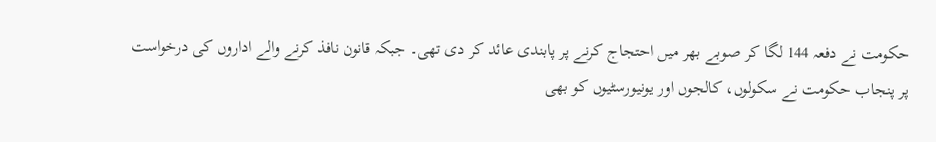حکومت نے دفعہ 144 لگا کر صوبے بھر میں احتجاج کرنے پر پابندی عائد کر دی تھی۔ جبکہ قانون نافذ کرنے والے اداروں کی درخواست پر پنجاب حکومت نے سکولوں، کالجوں اور یونیورسٹیوں کو بھی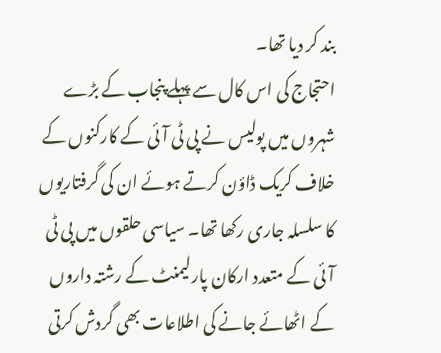بند کر دیا تھا۔
احتجاج کی اس کال سے پہلے پنجاب کے بڑے شہروں میں پولیس نے پی ٹی آئی کے کارکنوں کے خلاف کریک ڈاؤن کرتے ہوئے ان کی گرفتاریوں کا سلسلہ جاری رکھا تھا۔ سیاسی حلقوں میں پی ٹی آئی کے متعدد ارکان پارلیمنٹ کے رشتہ داروں کے اٹھائے جانے کی اطلاعات بھی گردش کرتی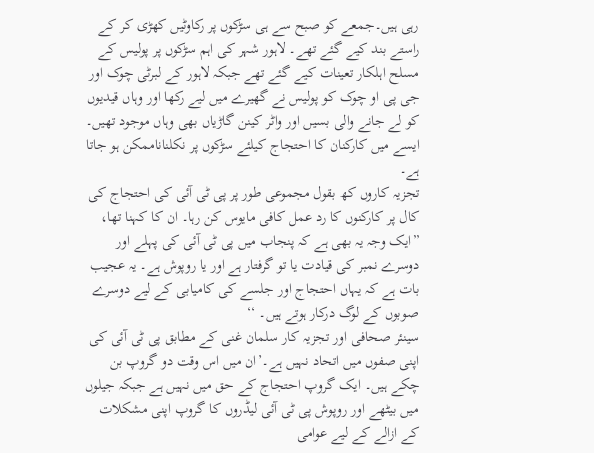رہی ہیں۔جمعے کو صبح سے ہی سڑکوں پر رکاوٹیں کھڑی کر کے راستے بند کیے گئے تھے۔ لاہور شہر کی اہم سڑکوں پر پولیس کے مسلح اہلکار تعینات کیے گئے تھے جبکہ لاہور کے لبرٹی چوک اور جی پی او چوک کو پولیس نے گھیرے میں لیے رکھا اور وہاں قیدیوں کو لے جانے والی بسیں اور واٹر کینن گاڑیاں بھی وہاں موجود تھیں۔ ایسے میں کارکنان کا احتجاج کیلئے سڑکوں پر نکلناناممکن ہو جاتا ہے۔
تجزیہ کاروں کھ بقول مجموعی طور پر پی ٹی آئی کی احتجاج کی کال پر کارکنوں کا رد عمل کافی مایوس کن رہا۔ ان کا کہنا تھا، ”ایک وجہ یہ بھی ہے کہ پنجاب میں پی ٹی آئی کی پہلے اور دوسرے نمبر کی قیادت یا تو گرفتار ہے اور یا روپوش ہے۔ یہ عجیب بات ہے کہ یہاں احتجاج اور جلسے کی کامیابی کے لیے دوسرے صوبوں کے لوگ درکار ہوتے ہیں۔ ‘‘
سینئر صحافی اور تجزیہ کار سلمان غنی کے مطابق پی ٹی آئی کی اپنی صفوں میں اتحاد نہیں ہے۔’ان میں اس وقت دو گروپ بن چکے ہیں۔ ایک گروپ احتجاج کے حق میں نہیں ہے جبکہ جیلوں میں بیٹھے اور روپوش پی ٹی آئی لیڈروں کا گروپ اپنی مشکلات کے ازالے کے لیے عوامی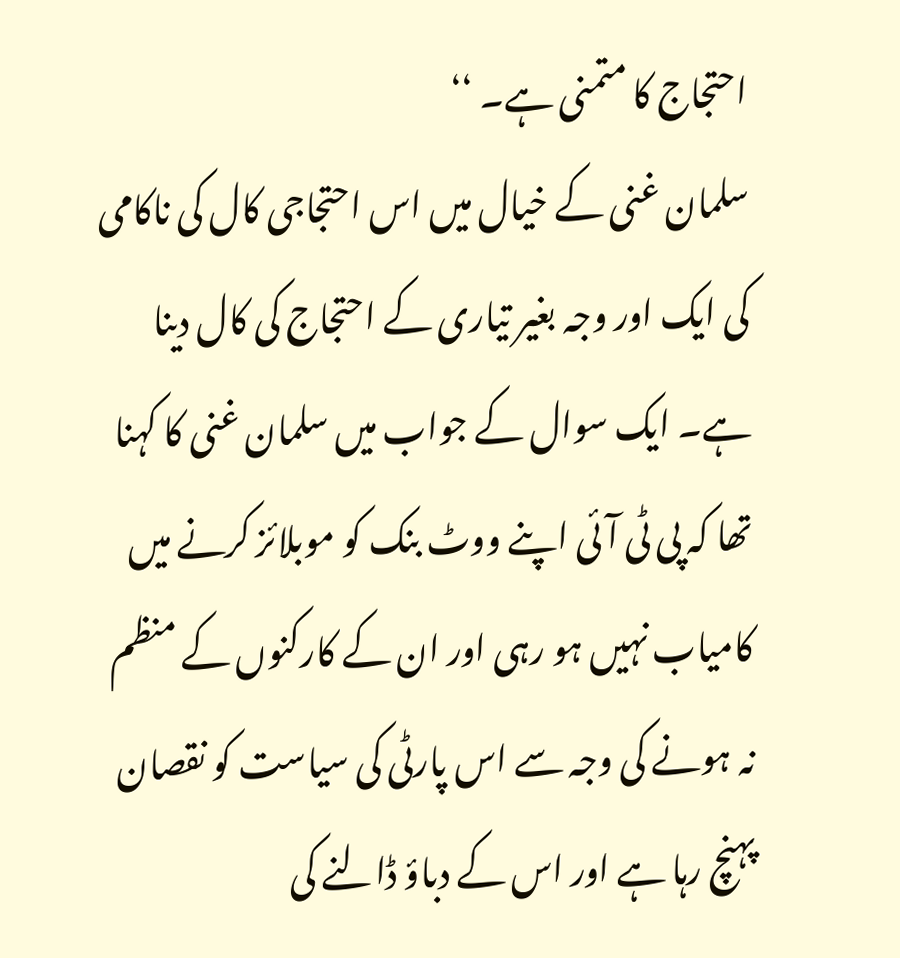احتجاج کا متمنی ہے۔ ‘‘
سلمان غنی کے خیال میں اس احتجاجی کال کی ناکامی کی ایک اور وجہ بغیر تیاری کے احتجاج کی کال دینا ہے۔ ایک سوال کے جواب میں سلمان غنی کا کہنا تھا کہ پی ٹی آئی اپنے ووٹ بنک کو موبلائز کرنے میں کامیاب نہیں ہو رہی اور ان کے کارکنوں کے منظم نہ ہونے کی وجہ سے اس پارٹی کی سیاست کو نقصان پہنچ رہا ہے اور اس کے دباؤ ڈالنے کی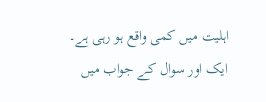اہلیت میں کمی واقع ہو رہی ہے۔
ایک اور سوال کے جواب میں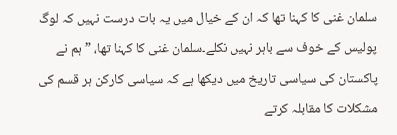سلمان غنی کا کہنا تھا کہ ان کے خیال میں یہ بات درست نہیں کہ لوگ پولیس کے خوف سے باہر نہیں نکلے۔سلمان غنی کا کہنا تھا، ”ہم نے پاکستان کی سیاسی تاریخ میں دیکھا ہے کہ سیاسی کارکن ہر قسم کی مشکلات کا مقابلہ کرتے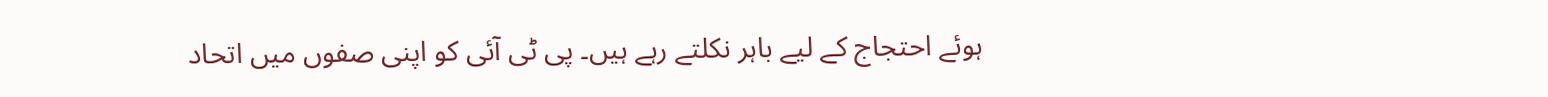ہوئے احتجاج کے لیے باہر نکلتے رہے ہیں۔ پی ٹی آئی کو اپنی صفوں میں اتحاد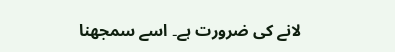لانے کی ضرورت ہے۔ اسے سمجھنا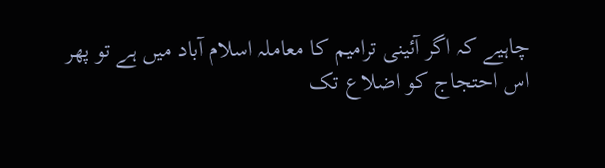چاہیے کہ اگر آئینی ترامیم کا معاملہ اسلام آباد میں ہے تو پھر اس احتجاج کو اضلاع تک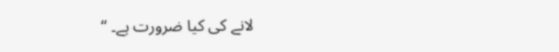لانے کی کیا ضرورت ہے۔ ‘‘